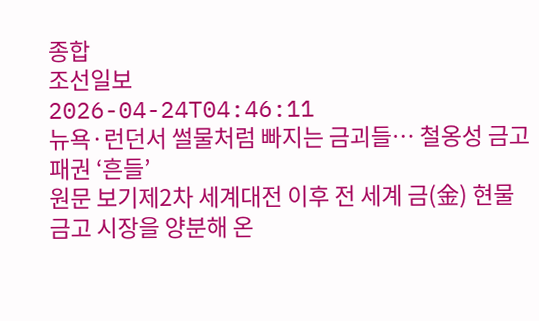종합
조선일보
2026-04-24T04:46:11
뉴욕·런던서 썰물처럼 빠지는 금괴들… 철옹성 금고 패권 ‘흔들’
원문 보기제2차 세계대전 이후 전 세계 금(金) 현물 금고 시장을 양분해 온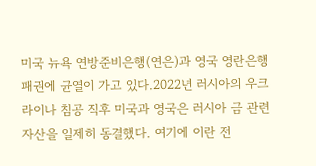미국 뉴욕 연방준비은행(연은)과 영국 영란은행 패권에 균열이 가고 있다.2022년 러시아의 우크라이나 침공 직후 미국과 영국은 러시아 금 관련 자산을 일제히 동결했다. 여기에 이란 전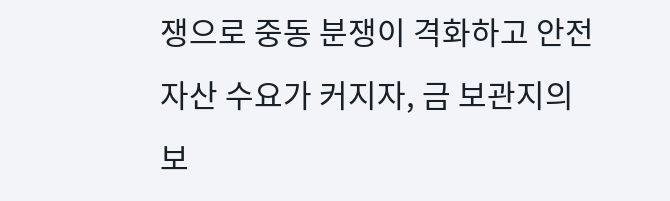쟁으로 중동 분쟁이 격화하고 안전자산 수요가 커지자, 금 보관지의 보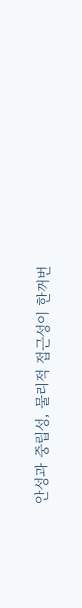안성과 중립성, 물리적 접근성이 한꺼번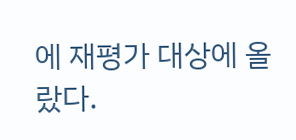에 재평가 대상에 올랐다.